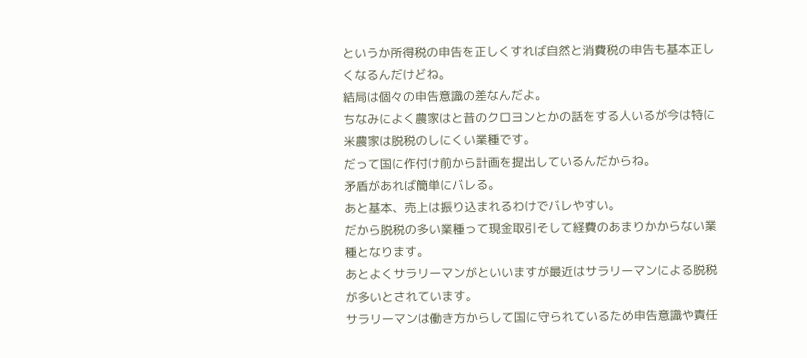というか所得税の申告を正しくすれば自然と消費税の申告も基本正しくなるんだけどね。
結局は個々の申告意識の差なんだよ。
ちなみによく農家はと昔のクロヨンとかの話をする人いるが今は特に米農家は脱税のしにくい業種です。
だって国に作付け前から計画を提出しているんだからね。
矛盾があれば簡単にバレる。
あと基本、売上は振り込まれるわけでバレやすい。
だから脱税の多い業種って現金取引そして経費のあまりかからない業種となります。
あとよくサラリーマンがといいますが最近はサラリーマンによる脱税が多いとされています。
サラリーマンは働き方からして国に守られているため申告意識や責任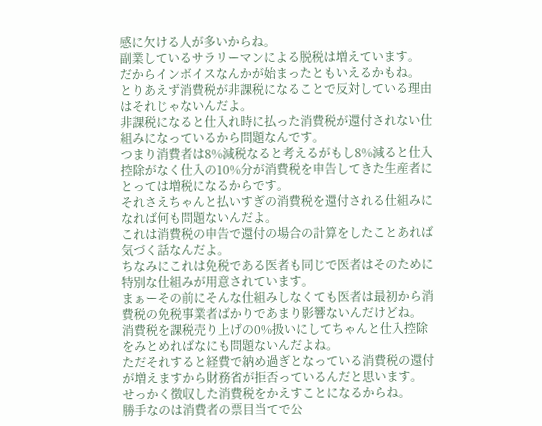感に欠ける人が多いからね。
副業しているサラリーマンによる脱税は増えています。
だからインボイスなんかが始まったともいえるかもね。
とりあえず消費税が非課税になることで反対している理由はそれじゃないんだよ。
非課税になると仕入れ時に払った消費税が還付されない仕組みになっているから問題なんです。
つまり消費者は8%減税なると考えるがもし8%減ると仕入控除がなく仕入の10%分が消費税を申告してきた生産者にとっては増税になるからです。
それさえちゃんと払いすぎの消費税を還付される仕組みになれば何も問題ないんだよ。
これは消費税の申告で還付の場合の計算をしたことあれば気づく話なんだよ。
ちなみにこれは免税である医者も同じで医者はそのために特別な仕組みが用意されています。
まぁーその前にそんな仕組みしなくても医者は最初から消費税の免税事業者ばかりであまり影響ないんだけどね。
消費税を課税売り上げの0%扱いにしてちゃんと仕入控除をみとめればなにも問題ないんだよね。
ただそれすると経費で納め過ぎとなっている消費税の還付が増えますから財務省が拒否っているんだと思います。
せっかく徴収した消費税をかえすことになるからね。
勝手なのは消費者の票目当てで公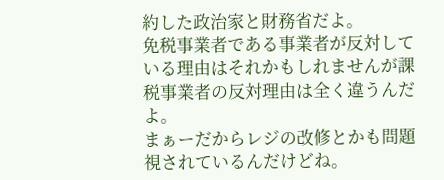約した政治家と財務省だよ。
免税事業者である事業者が反対している理由はそれかもしれませんが課税事業者の反対理由は全く違うんだよ。
まぁーだからレジの改修とかも問題視されているんだけどね。